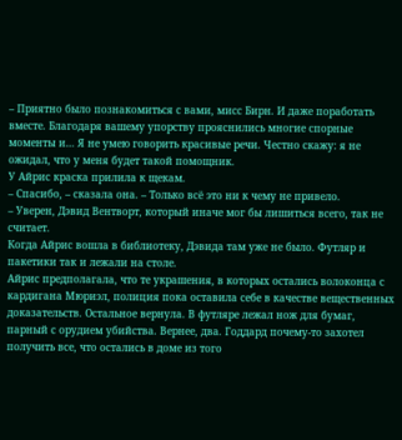– Приятно было познакомиться с вами, мисс Бирн. И даже поработать вместе. Благодаря вашему упорству прояснились многие спорные моменты и… Я не умею говорить красивые речи. Честно скажу: я не ожидал, что у меня будет такой помощник.
У Айрис краска прилила к щекам.
– Спасибо, – сказала она. – Только всё это ни к чему не привело.
– Уверен, Дэвид Вентворт, который иначе мог бы лишиться всего, так не считает.
Когда Айрис вошла в библиотеку, Дэвида там уже не было. Футляр и пакетики так и лежали на столе.
Айрис предполагала, что те украшения, в которых остались волоконца с кардигана Мюриэл, полиция пока оставила себе в качестве вещественных доказательств. Остальное вернула. В футляре лежал нож для бумаг, парный с орудием убийства. Вернее, два. Годдард почему-то захотел получить все, что остались в доме из того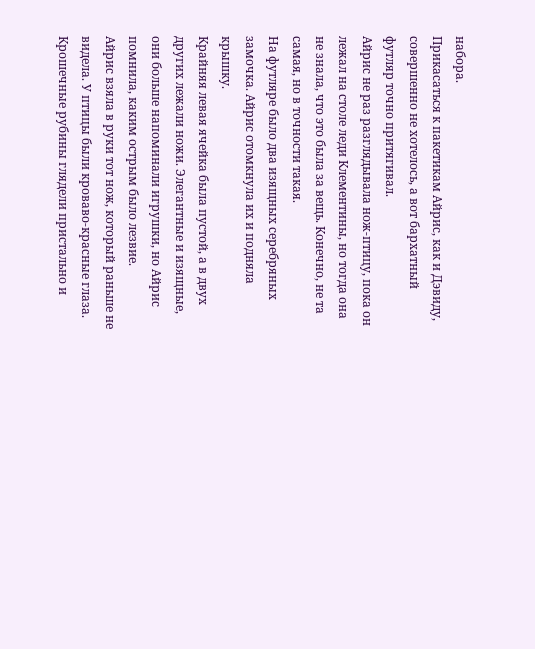набора.
Прикасаться к пакетикам Айрис, как и Дэвиду, совершенно не хотелось, а вот бархатный футляр точно притягивал.
Айрис не раз разглядывала нож-птицу, пока он лежал на столе леди Клементины, но тогда она не знала, что это была за вещь. Конечно, не та самая, но в точности такая.
На футляре было два изящных серебряных замочка. Айрис отомкнула их и подняла крышку.
Крайняя левая ячейка была пустой, а в двух других лежали ножи. Элегантные и изящные, они больше напоминали игрушки, но Айрис помнила, каким острым было лезвие.
Айрис взяла в руки тот нож, который раньше не видела. У птицы были кроваво-красные глаза. Крошечные рубины глядели пристально и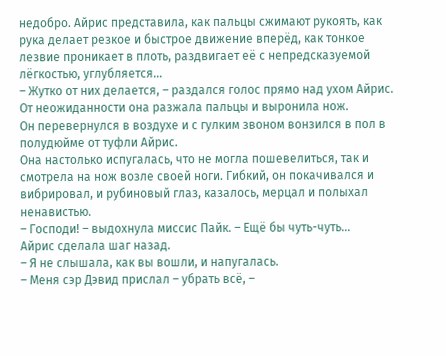недобро. Айрис представила, как пальцы сжимают рукоять, как рука делает резкое и быстрое движение вперёд, как тонкое лезвие проникает в плоть, раздвигает её с непредсказуемой лёгкостью, углубляется…
– Жутко от них делается, – раздался голос прямо над ухом Айрис.
От неожиданности она разжала пальцы и выронила нож.
Он перевернулся в воздухе и с гулким звоном вонзился в пол в полудюйме от туфли Айрис.
Она настолько испугалась, что не могла пошевелиться, так и смотрела на нож возле своей ноги. Гибкий, он покачивался и вибрировал, и рубиновый глаз, казалось, мерцал и полыхал ненавистью.
– Господи! – выдохнула миссис Пайк. – Ещё бы чуть-чуть…
Айрис сделала шаг назад.
– Я не слышала, как вы вошли, и напугалась.
– Меня сэр Дэвид прислал – убрать всё, –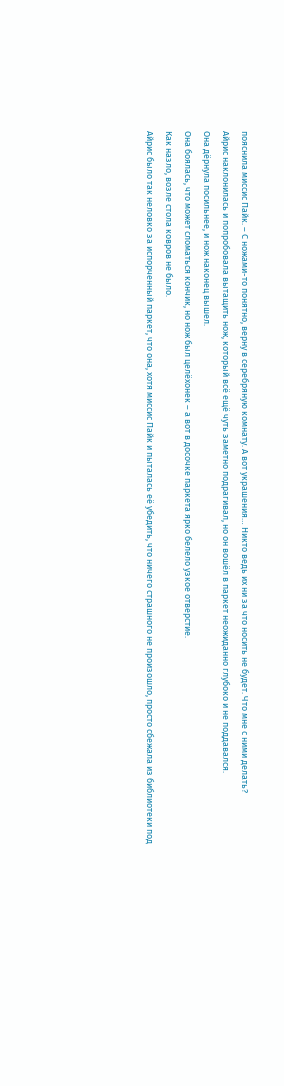пояснила миссис Пайк. – С ножами-то понятно, верну в серебряную комнату. А вот украшения… Никто ведь их ни за что носить не будет. Что мне с ними делать?
Айрис наклонилась и попробовала вытащить нож, который всё ещё чуть заметно подрагивал, но он вошёл в паркет неожиданно глубоко и не поддавался.
Она дёрнула посильнее, и нож наконец вышел.
Она боялась, что может сломаться кончик, но нож был целёхонек – а вот в досочке паркета ярко белело узкое отверстие.
Как назло, возле стола ковров не было.
Айрис было так неловко за испорченный паркет, что она, хотя миссис Пайк и пыталась её убедить, что ничего страшного не произошло, просто сбежала из библиотеки под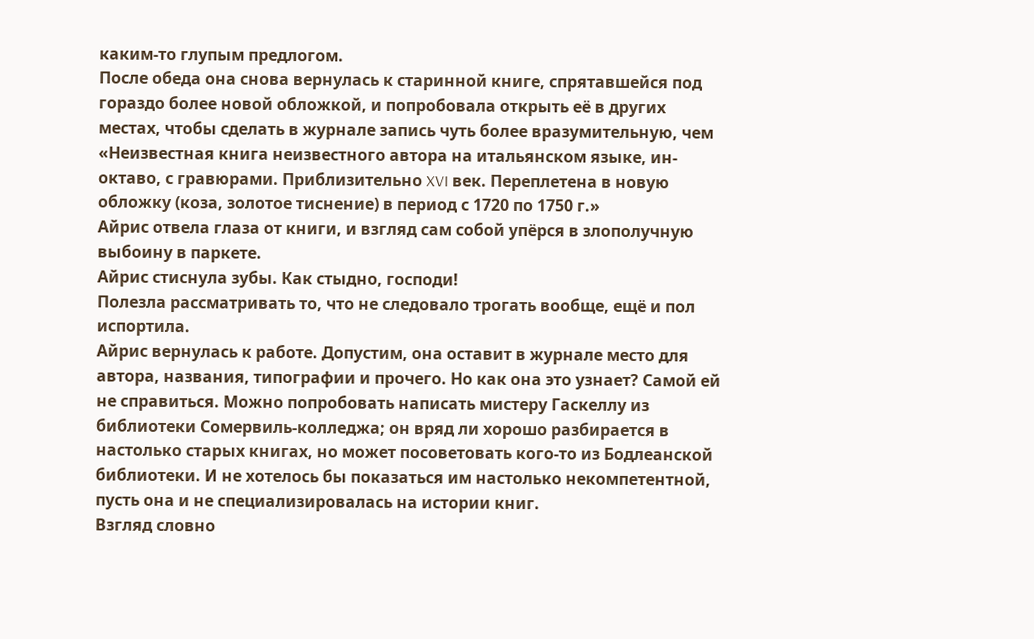каким-то глупым предлогом.
После обеда она снова вернулась к старинной книге, спрятавшейся под гораздо более новой обложкой, и попробовала открыть её в других местах, чтобы сделать в журнале запись чуть более вразумительную, чем «Неизвестная книга неизвестного автора на итальянском языке, ин-октаво, с гравюрами. Приблизительно XVI век. Переплетена в новую обложку (коза, золотое тиснение) в период с 1720 по 1750 г.»
Айрис отвела глаза от книги, и взгляд сам собой упёрся в злополучную выбоину в паркете.
Айрис стиснула зубы. Как стыдно, господи!
Полезла рассматривать то, что не следовало трогать вообще, ещё и пол испортила.
Айрис вернулась к работе. Допустим, она оставит в журнале место для автора, названия, типографии и прочего. Но как она это узнает? Самой ей не справиться. Можно попробовать написать мистеру Гаскеллу из библиотеки Сомервиль-колледжа; он вряд ли хорошо разбирается в настолько старых книгах, но может посоветовать кого-то из Бодлеанской библиотеки. И не хотелось бы показаться им настолько некомпетентной, пусть она и не специализировалась на истории книг.
Взгляд словно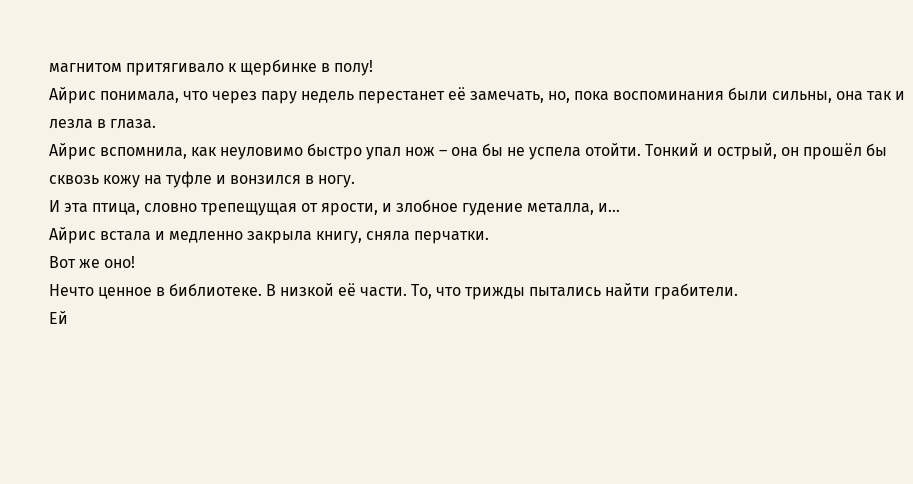магнитом притягивало к щербинке в полу!
Айрис понимала, что через пару недель перестанет её замечать, но, пока воспоминания были сильны, она так и лезла в глаза.
Айрис вспомнила, как неуловимо быстро упал нож – она бы не успела отойти. Тонкий и острый, он прошёл бы сквозь кожу на туфле и вонзился в ногу.
И эта птица, словно трепещущая от ярости, и злобное гудение металла, и…
Айрис встала и медленно закрыла книгу, сняла перчатки.
Вот же оно!
Нечто ценное в библиотеке. В низкой её части. То, что трижды пытались найти грабители.
Ей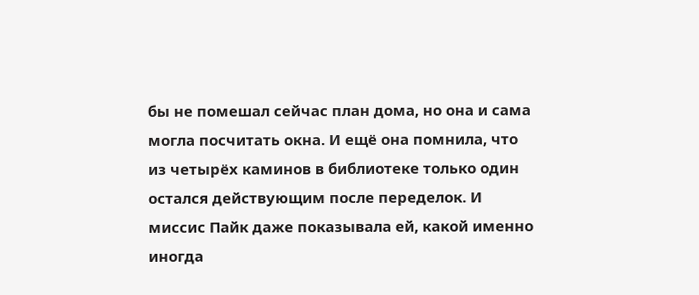бы не помешал сейчас план дома, но она и сама могла посчитать окна. И ещё она помнила, что из четырёх каминов в библиотеке только один остался действующим после переделок. И миссис Пайк даже показывала ей, какой именно иногда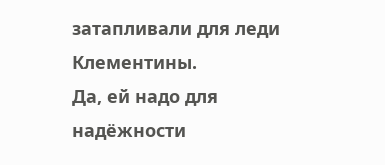затапливали для леди Клементины.
Да, ей надо для надёжности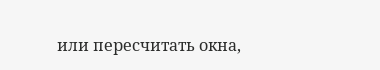или пересчитать окна,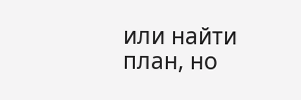или найти план, но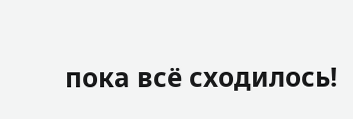пока всё сходилось!